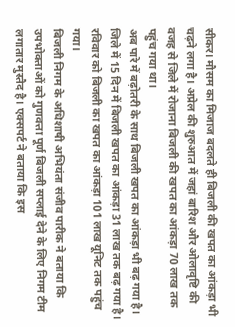सीकर। मौसम का मिजाज बदलते ही बिजली की खपत का आंकड़ा भी चढ़ने लगा है। अप्रेल की शुरुआत में जहां बारिश और ओलावृष्टि की वजह से जिले में रोजाना बिजली की खपत का आंकड़ा 70 लाख तक पहुंच गया था।
अब पारे में बढ़ोतरी के साथ बिजली खपत का आंकड़ा भी बढ़ गया है। जिले में 15 दिन में बिजली खपत का आंकड़ा 31 लाख तक बढ़ गया है। रविवार को बिजली का खपत का आंकड़ा 101 लाख यूनिट तक पहुंच गया।
बिजली निगम के अधिशाषी अभियंता संजीव पारीक ने बताया कि उपभोक्ताओं को गुणवत्ता पूर्ण बिजली सप्लाई देने के लिए निगम टीम लगातार मुस्तैद है। एक्सपर्ट ने बताया कि इस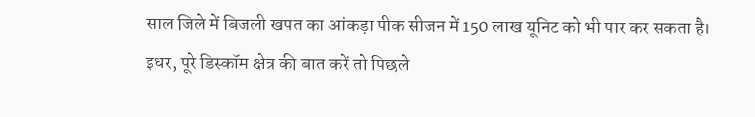साल जिले में बिजली खपत का आंकड़ा पीक सीजन में 150 लाख यूनिट को भी पार कर सकता है।
इधर, पूरे डिस्कॉम क्षेत्र की बात करें तो पिछले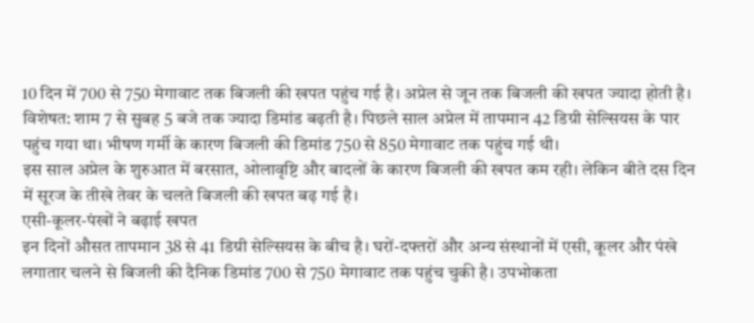10 दिन में 700 से 750 मेगावाट तक बिजली की खपत पहुंच गई है। अप्रेल से जून तक बिजली की खपत ज्यादा होती है। विशेषत: शाम 7 से सुबह 5 बजे तक ज्यादा डिमांड बढ़ती है। पिछले साल अप्रेल में तापमान 42 डिग्री सेल्सियस के पार पहुंच गया था। भीषण गर्मी के कारण बिजली की डिमांड 750 से 850 मेगावाट तक पहुंच गई थी।
इस साल अप्रेल के शुरुआत में बरसात, ओलावृष्टि और बादलों के कारण बिजली की खपत कम रही। लेकिन बीते दस दिन में सूरज के तीखे तेवर के चलते बिजली की खपत बढ़ गई है।
एसी-कूलर-पंखों ने बढ़ाई खपत
इन दिनों औसत तापमान 38 से 41 डिग्री सेल्सियस के बीच है। घरों-दफ्तरों और अन्य संस्थानों में एसी, कूलर और पंखे लगातार चलने से बिजली की दैनिक डिमांड 700 से 750 मेगावाट तक पहुंच चुकी है। उपभोकता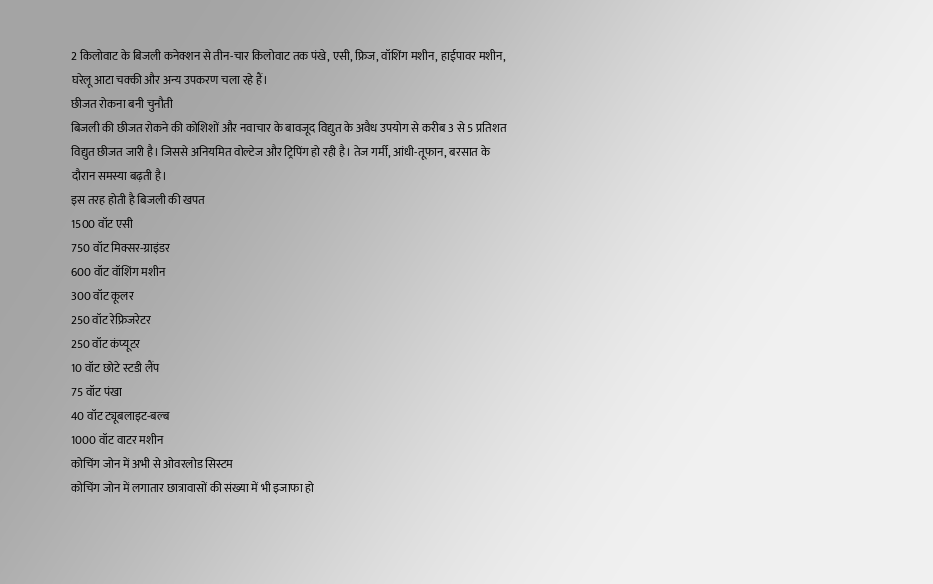2 किलोवाट के बिजली कनेक्शन से तीन-चार किलोवाट तक पंखे, एसी, फ्रिज, वॉशिंग मशीन, हाईपावर मशीन, घरेलू आटा चक्की और अन्य उपकरण चला रहे हैं।
छीजत रोकना बनी चुनौती
बिजली की छीजत रोकने की कोशिशों और नवाचार के बावजूद विद्युत के अवैध उपयोग से करीब 3 से 5 प्रतिशत विद्युत छीजत जारी है। जिससे अनियमित वोल्टेज और ट्रिपिंग हो रही है। तेज गर्मी, आंधी-तूफान, बरसात के दौरान समस्या बढ़ती है।
इस तरह होती है बिजली की खपत
1500 वॉट एसी
750 वॉट मिक्सर-ग्राइंडर
600 वॉट वॉशिंग मशीन
300 वॉट कूलर
250 वॉट रेफ्रिजरेटर
250 वॉट कंप्यूटर
10 वॉट छोटे स्टडी लैंप
75 वॉट पंखा
40 वॉट ट्यूबलाइट-बल्ब
1000 वॉट वाटर मशीन
कोचिंग जोन में अभी से ओवरलोड सिस्टम
कोचिंग जोन में लगातार छात्रावासों की संख्या में भी इजाफा हो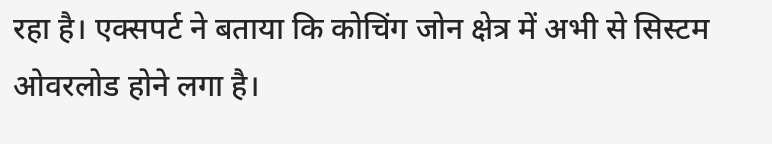रहा है। एक्सपर्ट ने बताया कि कोचिंग जोन क्षेत्र में अभी से सिस्टम ओवरलोड होने लगा है।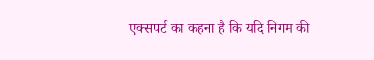एक्सपर्ट का कहना है कि यदि निगम की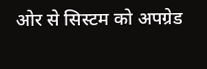ओर से सिस्टम को अपग्रेड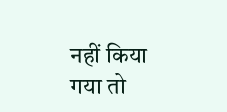नहीं किया गया तो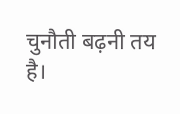चुनौती बढ़नी तय है।